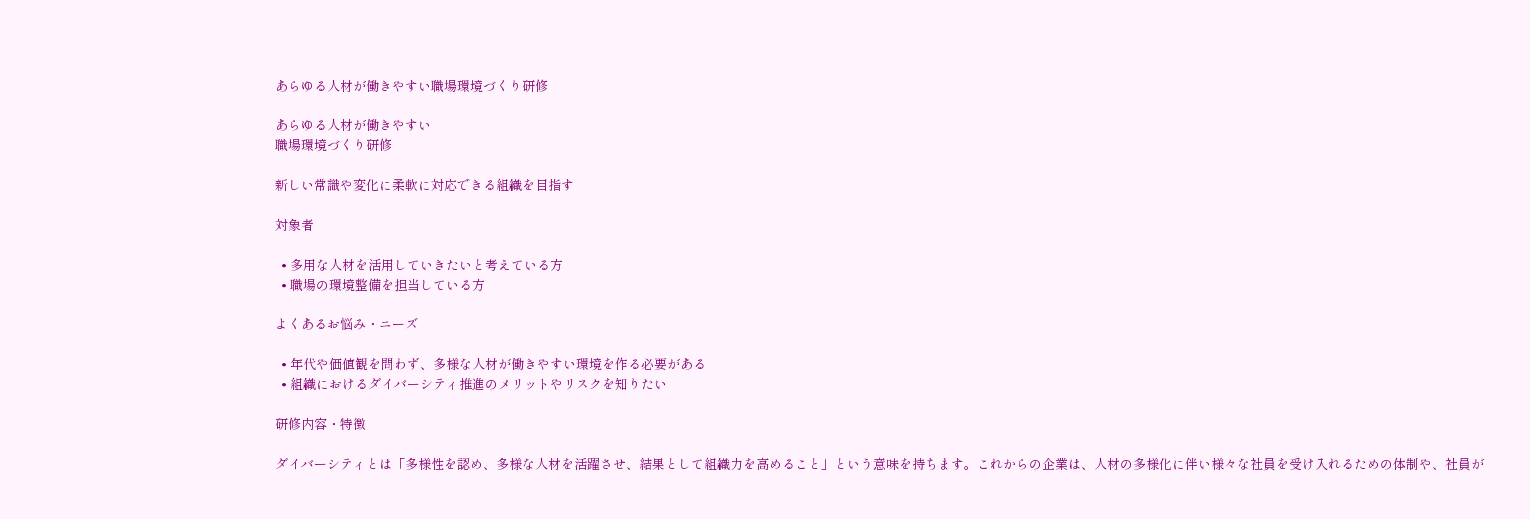あらゆる人材が働きやすい職場環境づくり研修

あらゆる人材が働きやすい
職場環境づくり研修

新しい常識や変化に柔軟に対応できる組織を目指す

対象者

  • 多用な人材を活用していきたいと考えている方
  • 職場の環境整備を担当している方

よくあるお悩み・ニーズ

  • 年代や価値観を問わず、多様な人材が働きやすい環境を作る必要がある
  • 組織におけるダイバーシティ推進のメリットやリスクを知りたい

研修内容・特徴

ダイバーシティとは「多様性を認め、多様な人材を活躍させ、結果として組織力を高めること」という意味を持ちます。これからの企業は、人材の多様化に伴い様々な社員を受け入れるための体制や、社員が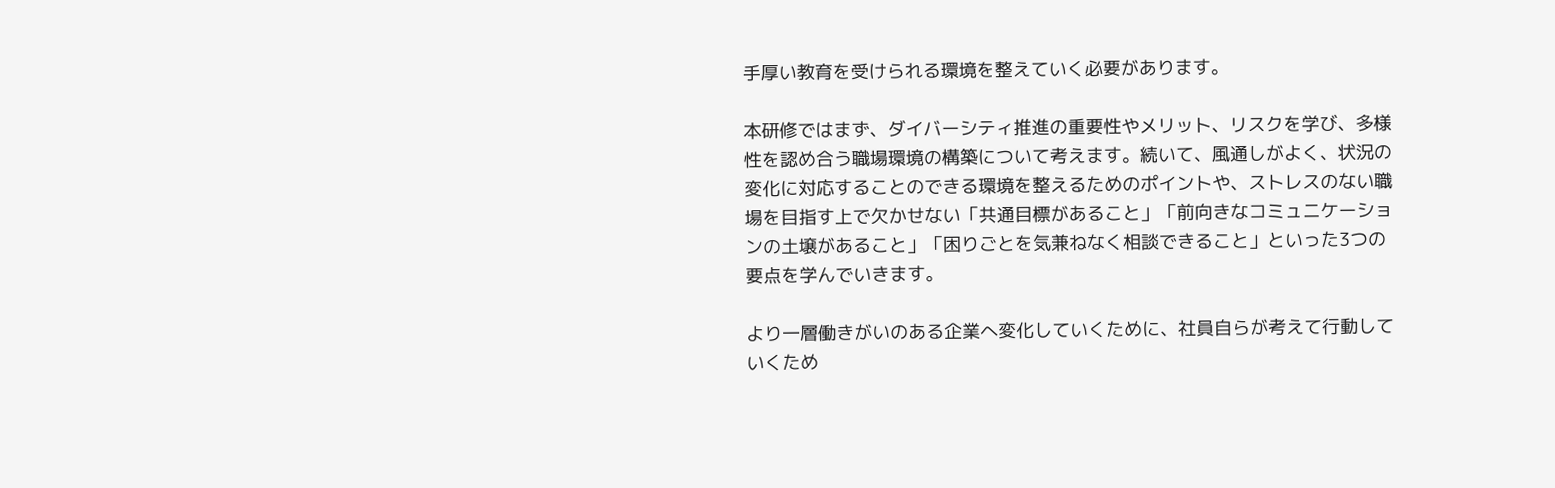手厚い教育を受けられる環境を整えていく必要があります。

本研修ではまず、ダイバーシティ推進の重要性やメリット、リスクを学び、多様性を認め合う職場環境の構築について考えます。続いて、風通しがよく、状況の変化に対応することのできる環境を整えるためのポイントや、ストレスのない職場を目指す上で欠かせない「共通目標があること」「前向きなコミュニケーションの土壌があること」「困りごとを気兼ねなく相談できること」といった3つの要点を学んでいきます。

より一層働きがいのある企業へ変化していくために、社員自らが考えて行動していくため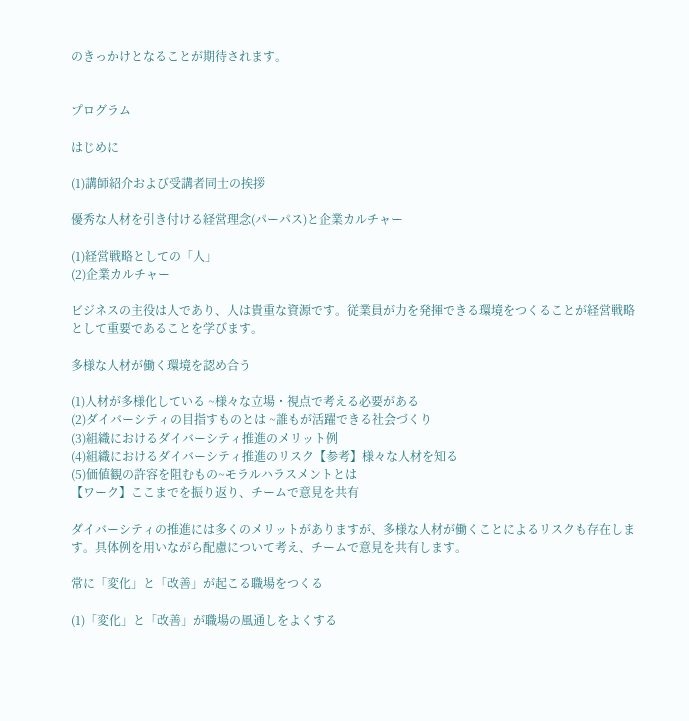のきっかけとなることが期待されます。


プログラム

はじめに

(1)講師紹介および受講者同士の挨拶

優秀な人材を引き付ける経営理念(パーパス)と企業カルチャー

(1)経営戦略としての「人」
(2)企業カルチャー

ビジネスの主役は人であり、人は貴重な資源です。従業員が力を発揮できる環境をつくることが経営戦略として重要であることを学びます。

多様な人材が働く環境を認め合う

(1)人材が多様化している ~様々な立場・視点で考える必要がある
(2)ダイバーシティの目指すものとは ~誰もが活躍できる社会づくり
(3)組織におけるダイバーシティ推進のメリット例
(4)組織におけるダイバーシティ推進のリスク【参考】様々な人材を知る
(5)価値観の許容を阻むもの~モラルハラスメントとは
【ワーク】ここまでを振り返り、チームで意見を共有

ダイバーシティの推進には多くのメリットがありますが、多様な人材が働くことによるリスクも存在します。具体例を用いながら配慮について考え、チームで意見を共有します。

常に「変化」と「改善」が起こる職場をつくる

(1)「変化」と「改善」が職場の風通しをよくする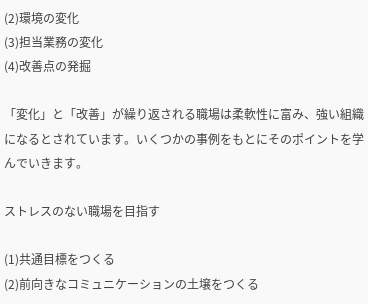(2)環境の変化
(3)担当業務の変化
(4)改善点の発掘

「変化」と「改善」が繰り返される職場は柔軟性に富み、強い組織になるとされています。いくつかの事例をもとにそのポイントを学んでいきます。

ストレスのない職場を目指す

(1)共通目標をつくる
(2)前向きなコミュニケーションの土壌をつくる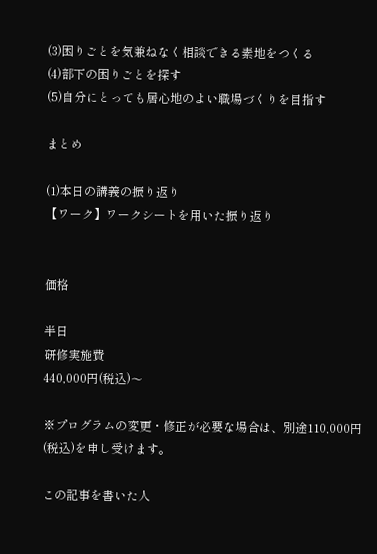(3)困りごとを気兼ねなく相談できる素地をつくる
(4)部下の困りごとを探す
(5)自分にとっても居心地のよい職場づくりを目指す

まとめ

(1)本日の講義の振り返り
【ワーク】ワークシートを用いた振り返り


価格

半日
研修実施費
440,000円(税込)〜

※プログラムの変更・修正が必要な場合は、別途110,000円(税込)を申し受けます。

この記事を書いた人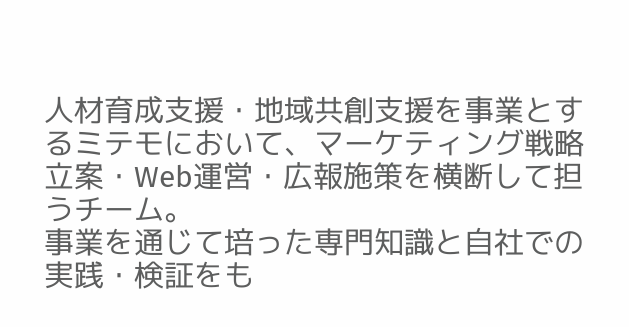人材育成支援・地域共創支援を事業とするミテモにおいて、マーケティング戦略立案・Web運営・広報施策を横断して担うチーム。
事業を通じて培った専門知識と自社での実践・検証をも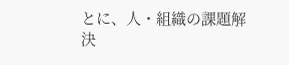とに、人・組織の課題解決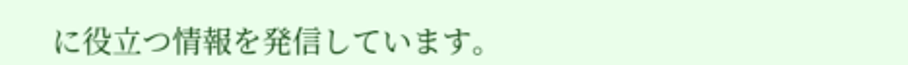に役立つ情報を発信しています。